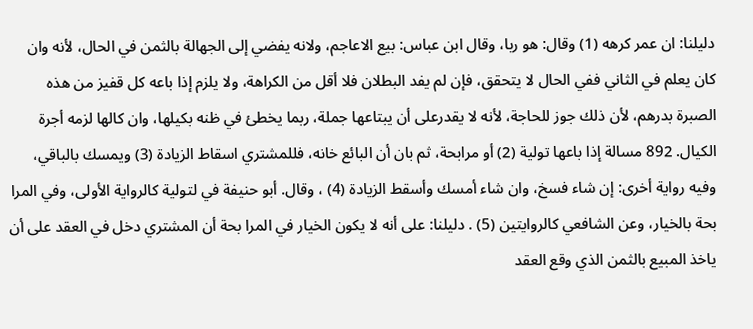دليلنا: ان عمر كرهه (1) وقال: هو ربا، وقال ابن عباس: بيع الاعاجم، ولانه يفضي إلى الجهالة بالثمن في الحال، لأنه وان كان يعلم في الثاني ففي الحال لا يتحقق، فإن لم يفد البطلان فلا أقل من الكراهة، ولا يلزم إذا باعه كل قفيز من هذه الصبرة بدرهم، لأن ذلك جوز للحاجة، لأنه لا يقدرعلى أن يبتاعها جملة، ربما يخطئ في ظنه بكيلها، وان كالها لزمه أجرة الكيال. 892 مسالة إذا باعها تولية (2) أو مرابحة، ثم بان أن البائع خانه، فللمشتري اسقاط الزيادة (3) ويمسك بالباقي، وفيه رواية أخرى: إن شاء فسخ، وان شاء أمسك وأسقط الزيادة (4) ، وقال. أبو حنيفة في لتولية كالرواية الأولى، وفي المرا بحة بالخيار، وعن الشافعي كالروايتين (5) . دليلنا: على أنه لا يكون الخيار في المرا بحة أن المشتري دخل في العقد على أن ياخذ المبيع بالثمن الذي وقع العقد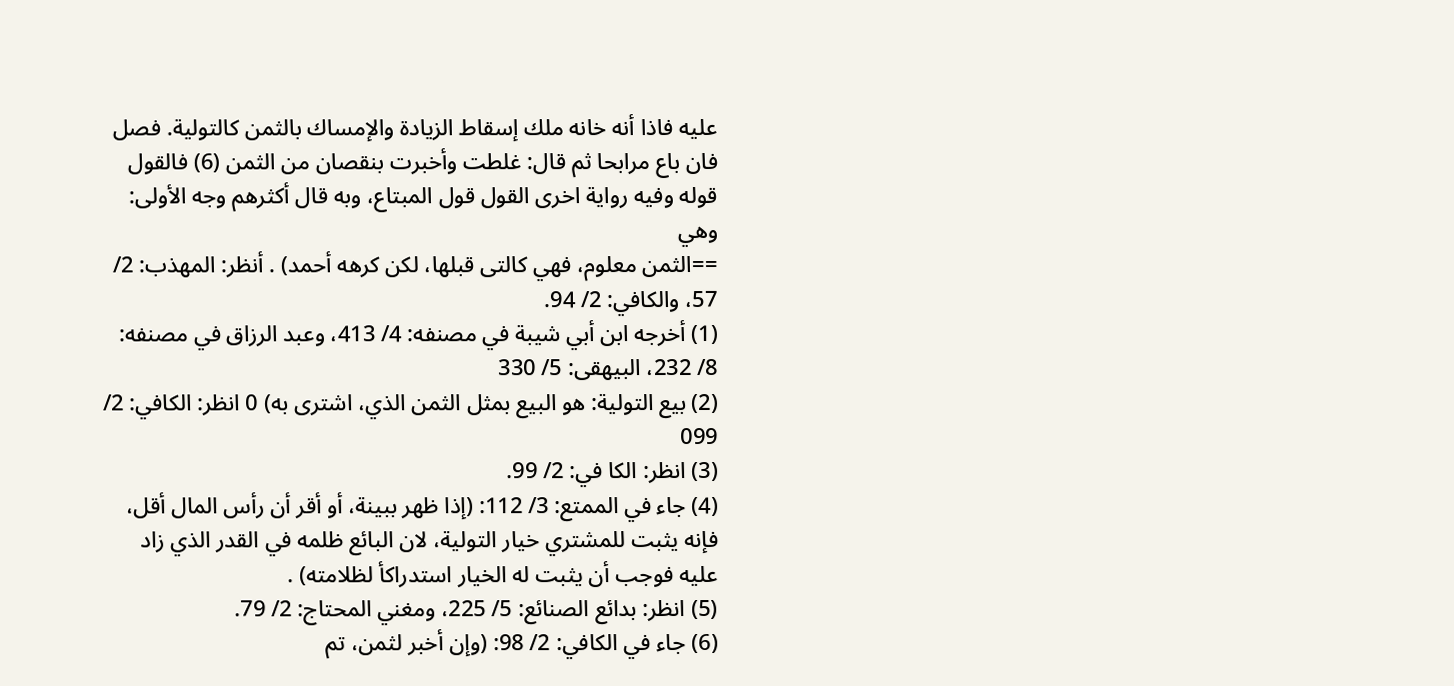عليه فاذا أنه خانه ملك إسقاط الزيادة والإمساك بالثمن كالتولية. فصل فان باع مرابحا ثم قال: غلطت وأخبرت بنقصان من الثمن (6) فالقول قوله وفيه رواية اخرى القول قول المبتاع، وبه قال أكثرهم وجه الأولى: وهي
==الثمن معلوم، فهي كالتى قبلها، لكن كرهه أحمد) . أنظر: المهذب: 2/ 57، والكافي: 2/ 94.
(1) أخرجه ابن أبي شيبة في مصنفه: 4/ 413، وعبد الرزاق في مصنفه: 8/ 232، البيهقى: 5/ 330
(2) بيع التولية: هو البيع بمثل الثمن الذي، اشترى به) 0 انظر: الكافي: 2/ 099
(3) انظر: الكا في: 2/ 99.
(4) جاء في الممتع: 3/ 112: (إذا ظهر ببينة، أو أقر أن رأس المال أقل، فإنه يثبت للمشتري خيار التولية، لان البائع ظلمه في القدر الذي زاد عليه فوجب أن يثبت له الخيار استدراكأ لظلامته) .
(5) انظر: بدائع الصنائع: 5/ 225، ومغني المحتاج: 2/ 79.
(6) جاء في الكافي: 2/ 98: (وإن أخبر لثمن، تم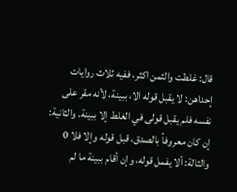قال: غلطت والثمن اكثر، ففيه ثلاث روايات إحداهن: لا يقبل قوله الا، ببينة، لأنه مقر على نفسه فلم يقبل قولى في الغلط إلا ببينة. والثانية: إن كان معروفأ بالصدق، قبل قوله وإلا فلا 0 والثالة: ألا يفمل قوله، وإن أقام ببينة ما لم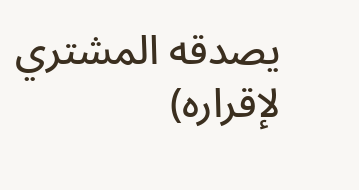يصدقه المشتري لإقراره)